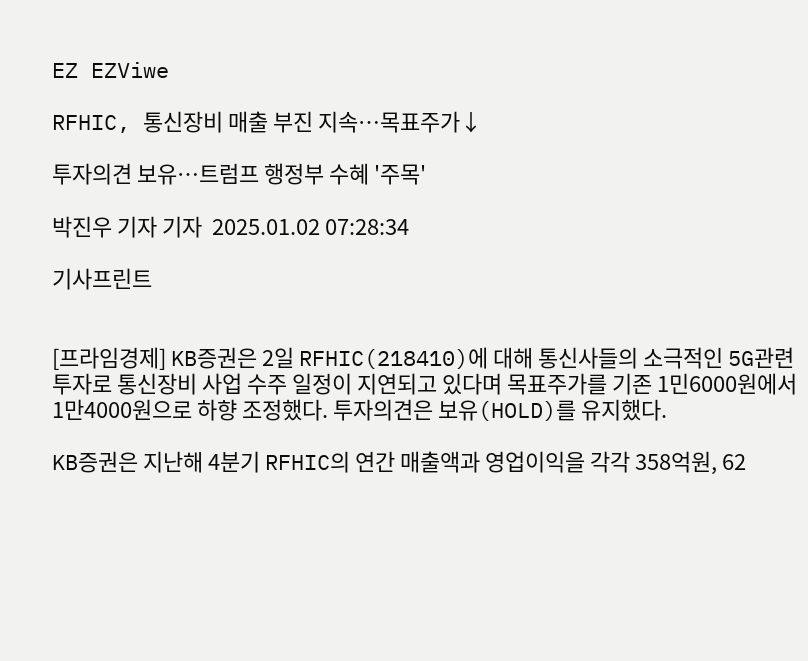EZ EZViwe

RFHIC, 통신장비 매출 부진 지속…목표주가↓

투자의견 보유…트럼프 행정부 수혜 '주목'

박진우 기자 기자  2025.01.02 07:28:34

기사프린트


[프라임경제] KB증권은 2일 RFHIC(218410)에 대해 통신사들의 소극적인 5G관련 투자로 통신장비 사업 수주 일정이 지연되고 있다며 목표주가를 기존 1민6000원에서 1만4000원으로 하향 조정했다. 투자의견은 보유(HOLD)를 유지했다.

KB증권은 지난해 4분기 RFHIC의 연간 매출액과 영업이익을 각각 358억원, 62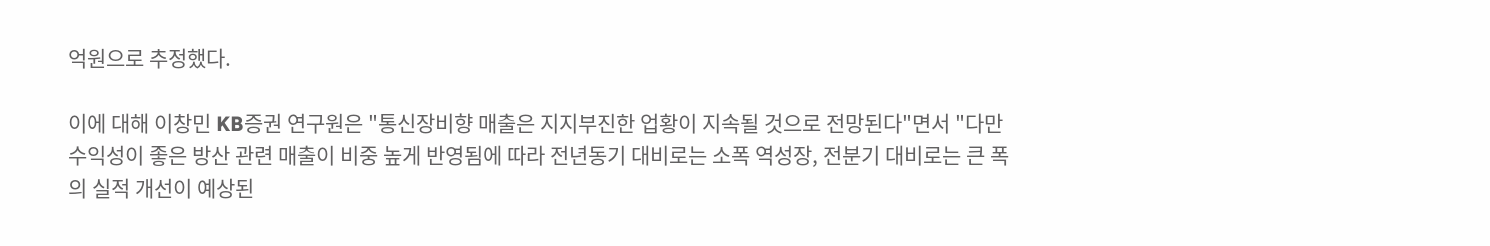억원으로 추정했다.

이에 대해 이창민 KB증권 연구원은 "통신장비향 매출은 지지부진한 업황이 지속될 것으로 전망된다"면서 "다만 수익성이 좋은 방산 관련 매출이 비중 높게 반영됨에 따라 전년동기 대비로는 소폭 역성장, 전분기 대비로는 큰 폭의 실적 개선이 예상된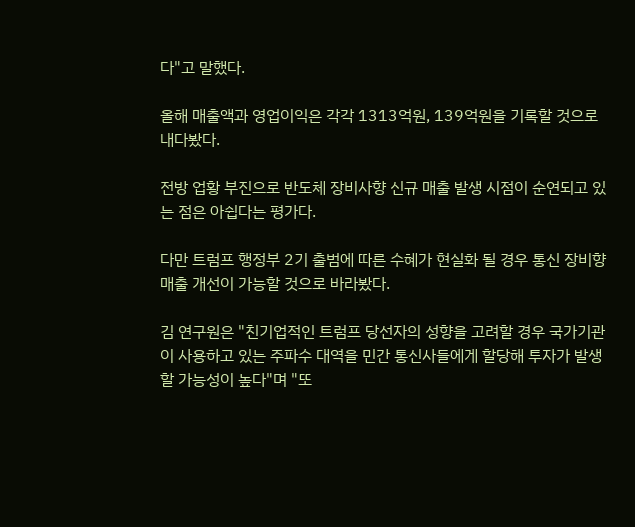다"고 말했다.

올해 매출액과 영업이익은 각각 1313억원, 139억원을 기록할 것으로 내다봤다.

전방 업황 부진으로 반도체 장비사향 신규 매출 발생 시점이 순연되고 있는 점은 아쉽다는 평가다.

다만 트럼프 행정부 2기 출범에 따른 수혜가 현실화 될 경우 통신 장비향 매출 개선이 가능할 것으로 바라봤다.

김 연구원은 "친기업적인 트럼프 당선자의 성향을 고려할 경우 국가기관이 사용하고 있는 주파수 대역을 민간 통신사들에게 할당해 투자가 발생할 가능성이 높다"며 "또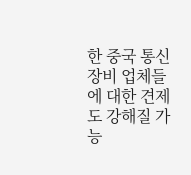한 중국 통신장비 업체들에 대한 견제도 강해질 가능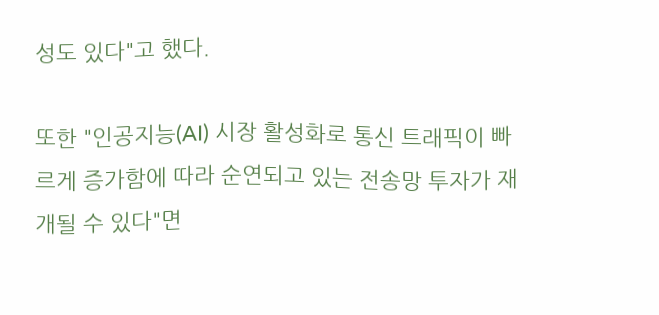성도 있다"고 했다.

또한 "인공지능(AI) 시장 활성화로 통신 트래픽이 빠르게 증가함에 따라 순연되고 있는 전송망 투자가 재개될 수 있다"면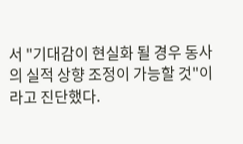서 "기대감이 현실화 될 경우 동사의 실적 상향 조정이 가능할 것"이라고 진단했다.